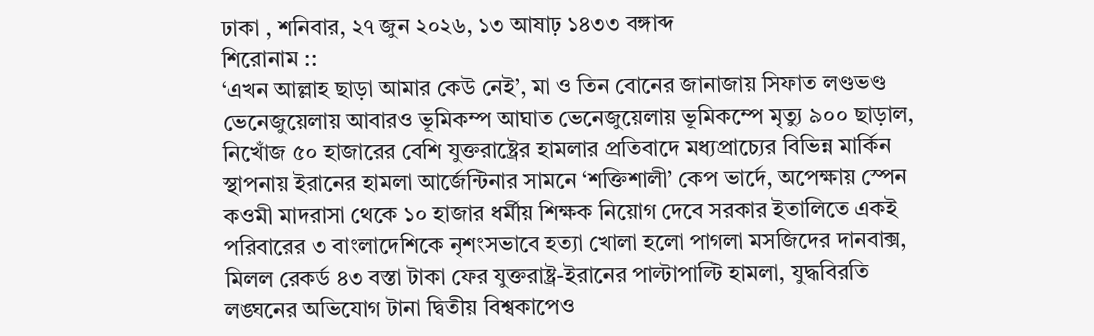ঢাকা , শনিবার, ২৭ জুন ২০২৬, ১৩ আষাঢ় ১৪৩৩ বঙ্গাব্দ
শিরোনাম ::
‘এখন আল্লাহ ছাড়া আমার কেউ নেই’, মা ও তিন বোনের জানাজায় সিফাত লণ্ডভণ্ড ভেনেজুয়েলায় আবারও ভূমিকম্প আঘাত ভেনেজুয়েলায় ভূমিকম্পে মৃত্যু ৯০০ ছাড়াল, নিখোঁজ ৫০ হাজারের বেশি যুক্তরাষ্ট্রের হামলার প্রতিবাদে মধ্যপ্রাচ্যের বিভিন্ন মার্কিন স্থাপনায় ইরানের হামলা আর্জেন্টিনার সামনে ‘শক্তিশালী’ কেপ ভার্দে, অপেক্ষায় স্পেন কওমী মাদরাসা থেকে ১০ হাজার ধর্মীয় শিক্ষক নিয়োগ দেবে সরকার ইতালিতে একই পরিবারের ৩ বাংলাদেশিকে নৃশংসভাবে হত্যা খোলা হলো পাগলা মসজিদের দানবাক্স, মিলল রেকর্ড ৪৩ বস্তা টাকা ফের যুক্তরাষ্ট্র-ইরানের পাল্টাপাল্টি হামলা, যুদ্ধবিরতি লঙ্ঘনের অভিযোগ টানা দ্বিতীয় বিশ্বকাপেও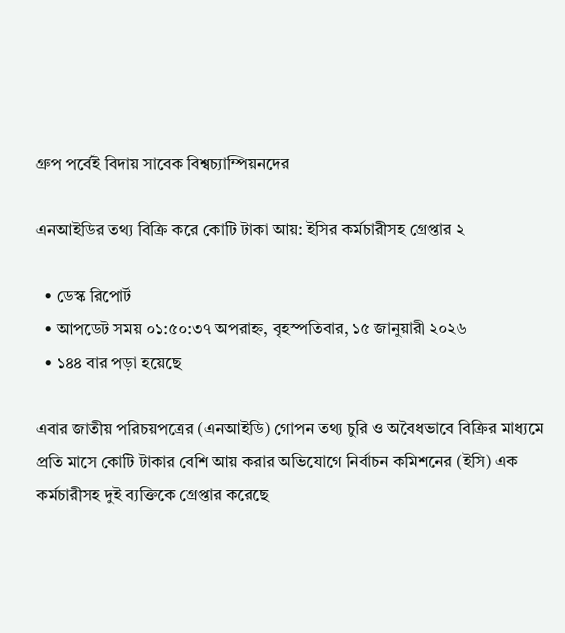গ্রুপ পর্বেই বিদায় সাবেক বিশ্বচ্যাম্পিয়নদের

এনআইডির তথ্য বিক্রি করে কোটি টাকা আয়: ইসির কর্মচারীসহ গ্রেপ্তার ২

  • ডেস্ক রিপোর্ট
  • আপডেট সময় ০১:৫০:৩৭ অপরাহ্ন, বৃহস্পতিবার, ১৫ জানুয়ারী ২০২৬
  • ১৪৪ বার পড়া হয়েছে

এবার জাতীয় পরিচয়পত্রের (এনআইডি) গোপন তথ্য চুরি ও অবৈধভাবে বিক্রির মাধ্যমে প্রতি মাসে কোটি টাকার বেশি আয় করার অভিযোগে নির্বাচন কমিশনের (ইসি) এক কর্মচারীসহ দুই ব্যক্তিকে গ্রেপ্তার করেছে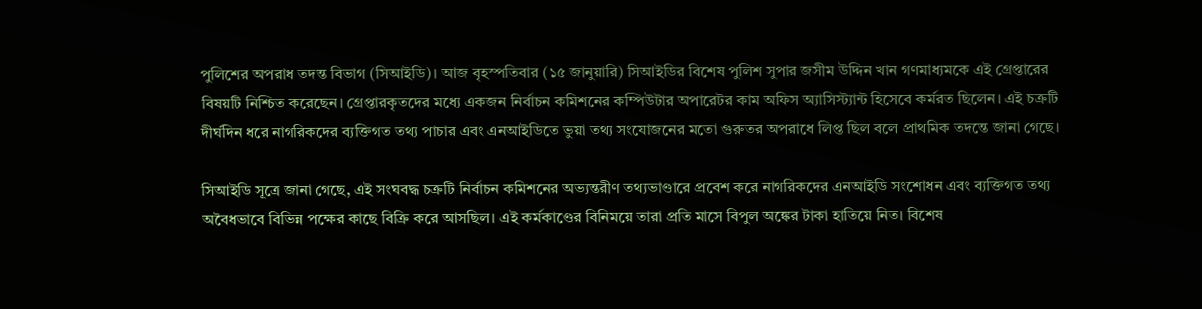পুলিশের অপরাধ তদন্ত বিভাগ (সিআইডি)। আজ বৃহস্পতিবার (১৫ জানুয়ারি) সিআইডির বিশেষ পুলিশ সুপার জসীম উদ্দিন খান গণমাধ্যমকে এই গ্রেপ্তারের বিষয়টি নিশ্চিত করেছেন। গ্রেপ্তারকৃতদের মধ্যে একজন নির্বাচন কমিশনের কম্পিউটার অপারেটর কাম অফিস অ্যাসিস্ট্যান্ট হিসেবে কর্মরত ছিলেন। এই চক্রটি দীর্ঘদিন ধরে নাগরিকদের ব্যক্তিগত তথ্য পাচার এবং এনআইডিতে ভুয়া তথ্য সংযোজনের মতো গুরুতর অপরাধে লিপ্ত ছিল বলে প্রাথমিক তদন্তে জানা গেছে।

সিআইডি সূত্রে জানা গেছে, এই সংঘবদ্ধ চক্রটি নির্বাচন কমিশনের অভ্যন্তরীণ তথ্যভাণ্ডারে প্রবেশ করে নাগরিকদের এনআইডি সংশোধন এবং ব্যক্তিগত তথ্য অবৈধভাবে বিভিন্ন পক্ষের কাছে বিক্রি করে আসছিল। এই কর্মকাণ্ডের বিনিময়ে তারা প্রতি মাসে বিপুল অঙ্কের টাকা হাতিয়ে নিত। বিশেষ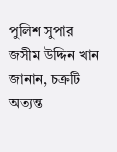পুলিশ সুপার জসীম উদ্দিন খান জানান, চক্রটি অত্যন্ত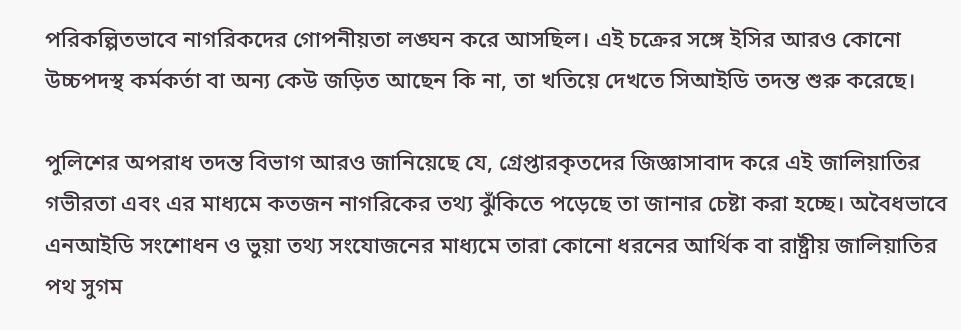পরিকল্পিতভাবে নাগরিকদের গোপনীয়তা লঙ্ঘন করে আসছিল। এই চক্রের সঙ্গে ইসির আরও কোনো উচ্চপদস্থ কর্মকর্তা বা অন্য কেউ জড়িত আছেন কি না, তা খতিয়ে দেখতে সিআইডি তদন্ত শুরু করেছে।

পুলিশের অপরাধ তদন্ত বিভাগ আরও জানিয়েছে যে, গ্রেপ্তারকৃতদের জিজ্ঞাসাবাদ করে এই জালিয়াতির গভীরতা এবং এর মাধ্যমে কতজন নাগরিকের তথ্য ঝুঁকিতে পড়েছে তা জানার চেষ্টা করা হচ্ছে। অবৈধভাবে এনআইডি সংশোধন ও ভুয়া তথ্য সংযোজনের মাধ্যমে তারা কোনো ধরনের আর্থিক বা রাষ্ট্রীয় জালিয়াতির পথ সুগম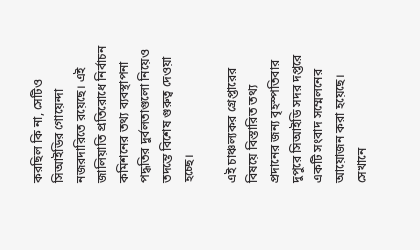করছিল কি না, সেটিও সিআইডির গোয়েন্দা নজরদারিতে রয়েছে। এই জালিয়াতি প্রতিরোধে নির্বাচন কমিশনের তথ্য ব্যবস্থাপনা পদ্ধতির দুর্বলতাগুলো নিয়েও তদন্তে বিশেষ গুরুত্ব দেওয়া হচ্ছে।

এই চাঞ্চল্যকর গ্রেপ্তারের বিষয়ে বিস্তারিত তথ্য প্রদানের জন্য বৃহস্পতিবার দুপুরে সিআইডি সদর দপ্তরে একটি সংবাদ সম্মেলনের আয়োজন করা হয়েছে। সেখানে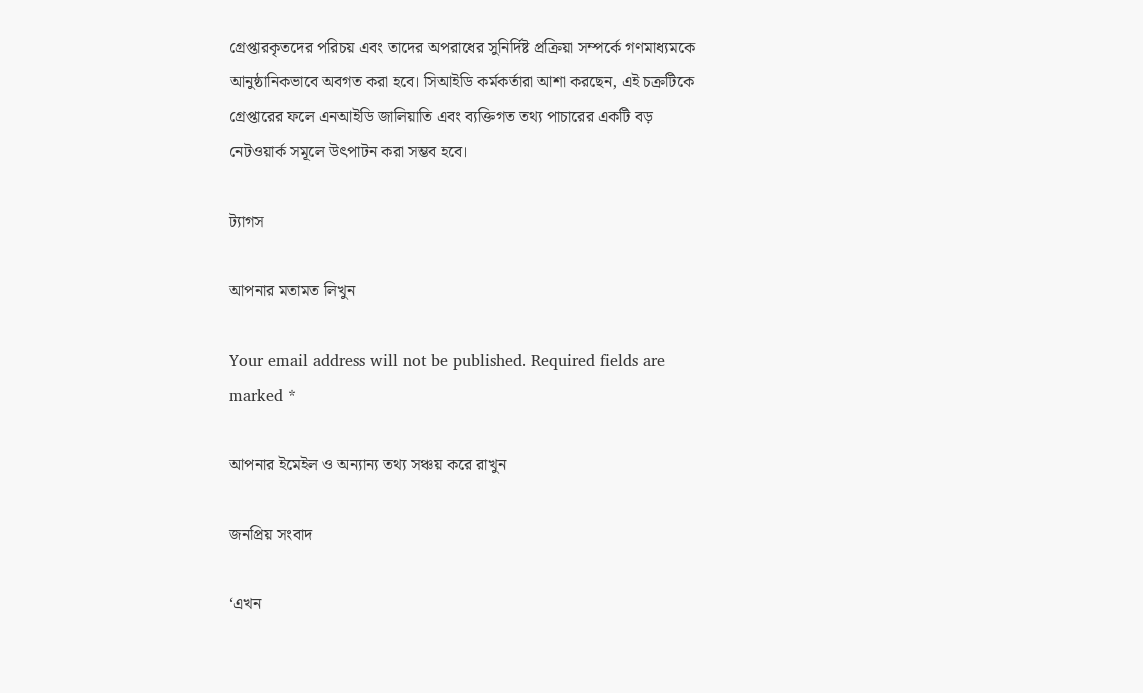গ্রেপ্তারকৃতদের পরিচয় এবং তাদের অপরাধের সুনির্দিষ্ট প্রক্রিয়া সম্পর্কে গণমাধ্যমকে আনুষ্ঠানিকভাবে অবগত করা হবে। সিআইডি কর্মকর্তারা আশা করছেন, এই চক্রটিকে গ্রেপ্তারের ফলে এনআইডি জালিয়াতি এবং ব্যক্তিগত তথ্য পাচারের একটি বড় নেটওয়ার্ক সমূলে উৎপাটন করা সম্ভব হবে।

ট্যাগস

আপনার মতামত লিখুন

Your email address will not be published. Required fields are marked *

আপনার ইমেইল ও অন্যান্য তথ্য সঞ্চয় করে রাখুন

জনপ্রিয় সংবাদ

‘এখন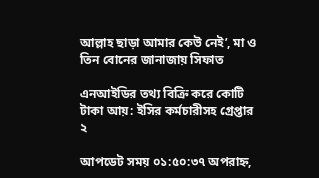আল্লাহ ছাড়া আমার কেউ নেই’, মা ও তিন বোনের জানাজায় সিফাত

এনআইডির তথ্য বিক্রি করে কোটি টাকা আয়: ইসির কর্মচারীসহ গ্রেপ্তার ২

আপডেট সময় ০১:৫০:৩৭ অপরাহ্ন,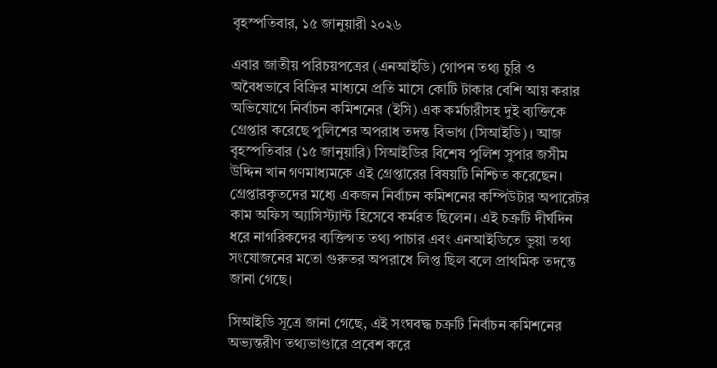বৃহস্পতিবার, ১৫ জানুয়ারী ২০২৬

এবার জাতীয় পরিচয়পত্রের (এনআইডি) গোপন তথ্য চুরি ও অবৈধভাবে বিক্রির মাধ্যমে প্রতি মাসে কোটি টাকার বেশি আয় করার অভিযোগে নির্বাচন কমিশনের (ইসি) এক কর্মচারীসহ দুই ব্যক্তিকে গ্রেপ্তার করেছে পুলিশের অপরাধ তদন্ত বিভাগ (সিআইডি)। আজ বৃহস্পতিবার (১৫ জানুয়ারি) সিআইডির বিশেষ পুলিশ সুপার জসীম উদ্দিন খান গণমাধ্যমকে এই গ্রেপ্তারের বিষয়টি নিশ্চিত করেছেন। গ্রেপ্তারকৃতদের মধ্যে একজন নির্বাচন কমিশনের কম্পিউটার অপারেটর কাম অফিস অ্যাসিস্ট্যান্ট হিসেবে কর্মরত ছিলেন। এই চক্রটি দীর্ঘদিন ধরে নাগরিকদের ব্যক্তিগত তথ্য পাচার এবং এনআইডিতে ভুয়া তথ্য সংযোজনের মতো গুরুতর অপরাধে লিপ্ত ছিল বলে প্রাথমিক তদন্তে জানা গেছে।

সিআইডি সূত্রে জানা গেছে, এই সংঘবদ্ধ চক্রটি নির্বাচন কমিশনের অভ্যন্তরীণ তথ্যভাণ্ডারে প্রবেশ করে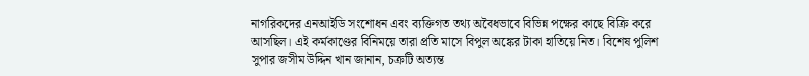নাগরিকদের এনআইডি সংশোধন এবং ব্যক্তিগত তথ্য অবৈধভাবে বিভিন্ন পক্ষের কাছে বিক্রি করে আসছিল। এই কর্মকাণ্ডের বিনিময়ে তারা প্রতি মাসে বিপুল অঙ্কের টাকা হাতিয়ে নিত। বিশেষ পুলিশ সুপার জসীম উদ্দিন খান জানান, চক্রটি অত্যন্ত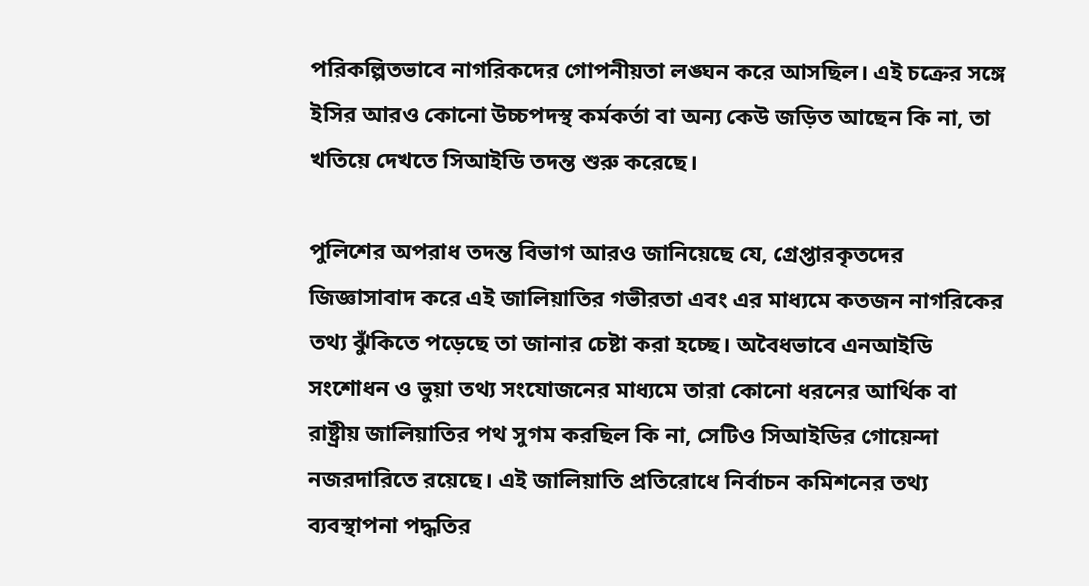পরিকল্পিতভাবে নাগরিকদের গোপনীয়তা লঙ্ঘন করে আসছিল। এই চক্রের সঙ্গে ইসির আরও কোনো উচ্চপদস্থ কর্মকর্তা বা অন্য কেউ জড়িত আছেন কি না, তা খতিয়ে দেখতে সিআইডি তদন্ত শুরু করেছে।

পুলিশের অপরাধ তদন্ত বিভাগ আরও জানিয়েছে যে, গ্রেপ্তারকৃতদের জিজ্ঞাসাবাদ করে এই জালিয়াতির গভীরতা এবং এর মাধ্যমে কতজন নাগরিকের তথ্য ঝুঁকিতে পড়েছে তা জানার চেষ্টা করা হচ্ছে। অবৈধভাবে এনআইডি সংশোধন ও ভুয়া তথ্য সংযোজনের মাধ্যমে তারা কোনো ধরনের আর্থিক বা রাষ্ট্রীয় জালিয়াতির পথ সুগম করছিল কি না, সেটিও সিআইডির গোয়েন্দা নজরদারিতে রয়েছে। এই জালিয়াতি প্রতিরোধে নির্বাচন কমিশনের তথ্য ব্যবস্থাপনা পদ্ধতির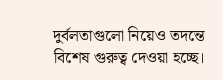দুর্বলতাগুলো নিয়েও তদন্তে বিশেষ গুরুত্ব দেওয়া হচ্ছে।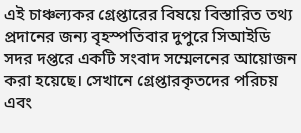এই চাঞ্চল্যকর গ্রেপ্তারের বিষয়ে বিস্তারিত তথ্য প্রদানের জন্য বৃহস্পতিবার দুপুরে সিআইডি সদর দপ্তরে একটি সংবাদ সম্মেলনের আয়োজন করা হয়েছে। সেখানে গ্রেপ্তারকৃতদের পরিচয় এবং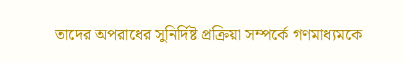তাদের অপরাধের সুনির্দিষ্ট প্রক্রিয়া সম্পর্কে গণমাধ্যমকে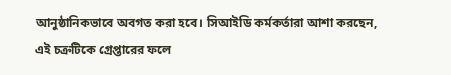আনুষ্ঠানিকভাবে অবগত করা হবে। সিআইডি কর্মকর্তারা আশা করছেন, এই চক্রটিকে গ্রেপ্তারের ফলে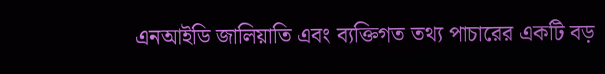এনআইডি জালিয়াতি এবং ব্যক্তিগত তথ্য পাচারের একটি বড়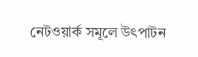নেটওয়ার্ক সমূলে উৎপাটন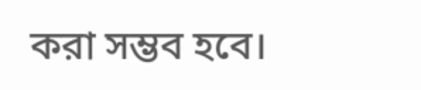করা সম্ভব হবে।